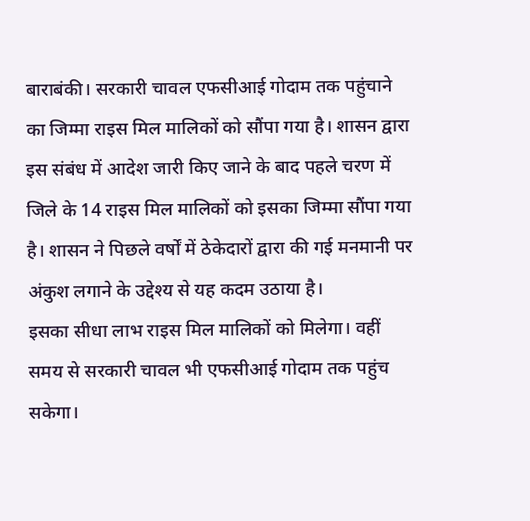बाराबंकी। सरकारी चावल एफसीआई गोदाम तक पहुंचाने का जिम्मा राइस मिल मालिकों को सौंपा गया है। शासन द्वारा इस संबंध में आदेश जारी किए जाने के बाद पहले चरण में जिले के 14 राइस मिल मालिकों को इसका जिम्मा सौंपा गया है। शासन ने पिछले वर्षों में ठेकेदारों द्वारा की गई मनमानी पर अंकुश लगाने के उद्देश्य से यह कदम उठाया है।
इसका सीधा लाभ राइस मिल मालिकों को मिलेगा। वहीं समय से सरकारी चावल भी एफसीआई गोदाम तक पहुंच सकेगा।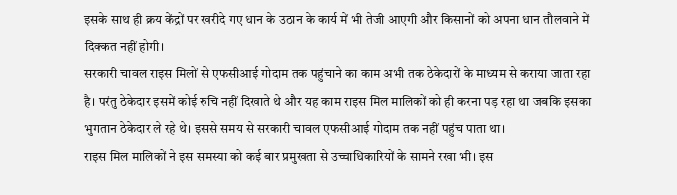इसके साथ ही क्रय केंद्रों पर खरीदे गए धान के उठान के कार्य में भी तेजी आएगी और किसानों को अपना धान तौलवाने में दिक्कत नहीं होगी।
सरकारी चावल राइस मिलों से एफसीआई गोदाम तक पहुंचाने का काम अभी तक ठेकेदारों के माध्यम से कराया जाता रहा है। परंतु ठेकेदार इसमें कोई रुचि नहीं दिखाते थे और यह काम राइस मिल मालिकों को ही करना पड़ रहा था जबकि इसका भुगतान ठेकेदार ले रहे थे। इससे समय से सरकारी चावल एफसीआई गोदाम तक नहीं पहुंच पाता था।
राइस मिल मालिकों ने इस समस्या को कई बार प्रमुखता से उच्चाधिकारियों के सामने रखा भी। इस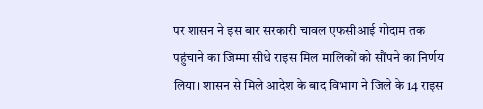पर शासन ने इस बार सरकारी चावल एफसीआई गोदाम तक पहुंचाने का जिम्मा सीधे राइस मिल मालिकों को सौंपने का निर्णय लिया। शासन से मिले आदेश के बाद विभाग ने जिले के 14 राइस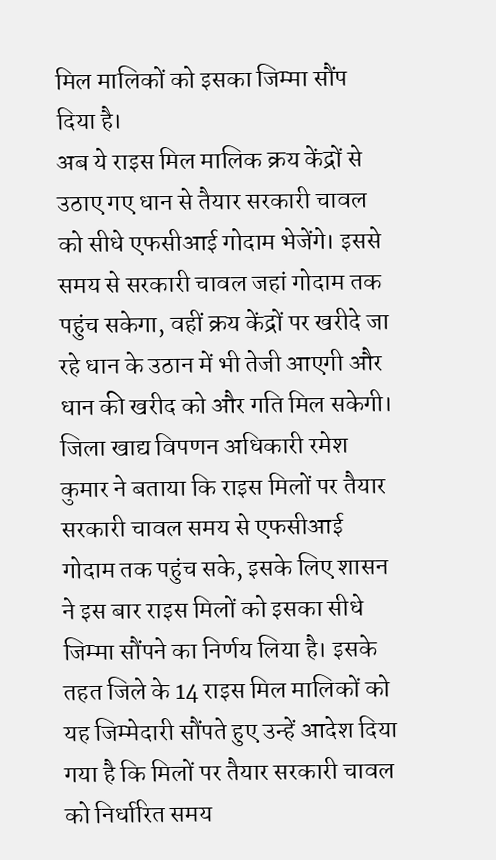मिल मालिकों को इसका जिम्मा सौंप दिया है।
अब ये राइस मिल मालिक क्रय केंद्रों से उठाए गए धान से तैयार सरकारी चावल को सीधे एफसीआई गोदाम भेजेंगे। इससे समय से सरकारी चावल जहां गोदाम तक पहुंच सकेगा, वहीं क्रय केंद्रों पर खरीदे जा रहे धान के उठान में भी तेजी आएगी और धान की खरीद को और गति मिल सकेगी।
जिला खाद्य विपणन अधिकारी रमेश कुमार ने बताया कि राइस मिलों पर तैयार सरकारी चावल समय से एफसीआई गोदाम तक पहुंच सके, इसके लिए शासन ने इस बार राइस मिलों को इसका सीधे जिम्मा सौंपने का निर्णय लिया है। इसके तहत जिले के 14 राइस मिल मालिकों को यह जिम्मेदारी सौंपते हुए उन्हें आदेश दिया गया है कि मिलों पर तैयार सरकारी चावल को निर्धारित समय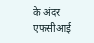के अंदर एफसीआई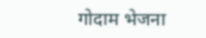गोदाम भेजना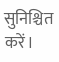सुनिश्चित करें।